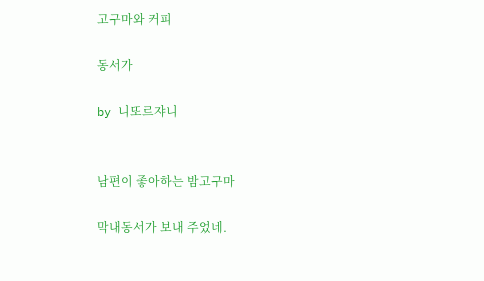고구마와 커피

동서가

by 니또르쟈니


남편이 좋아하는 밤고구마

막내동서가 보내 주었네.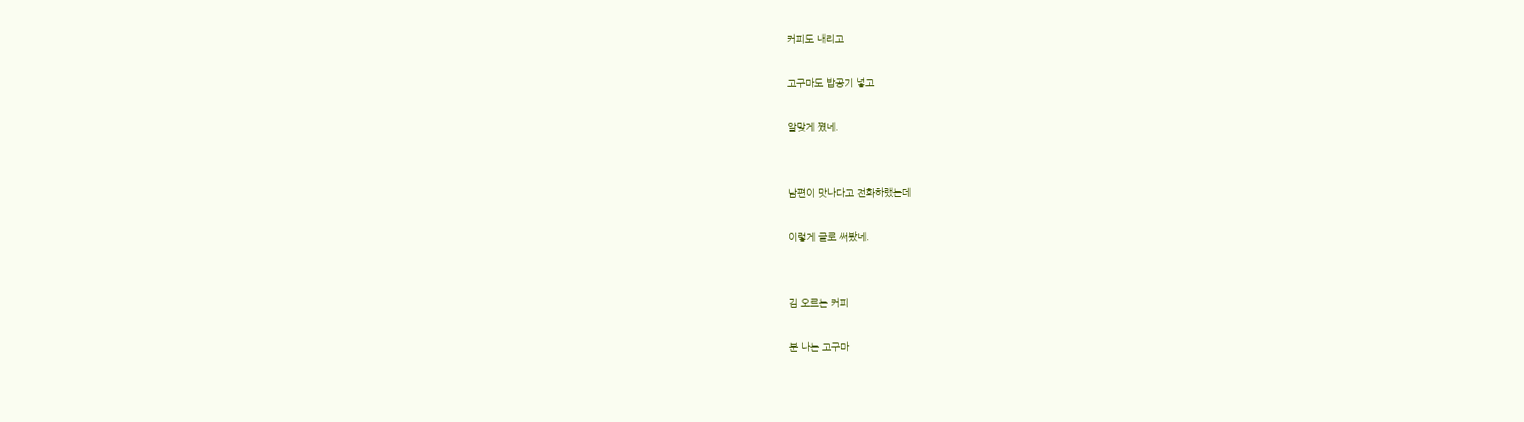커피도 내리고

고구마도 밥공기 넣고

알맞게 쪘네.


남편이 맛나다고 전화하랬는데

이렇게 글로 써봤네.


김 오르는 커피

분 나는 고구마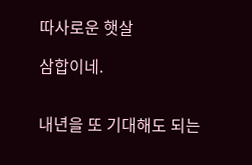따사로운 햇살

삼합이네.


내년을 또 기대해도 되는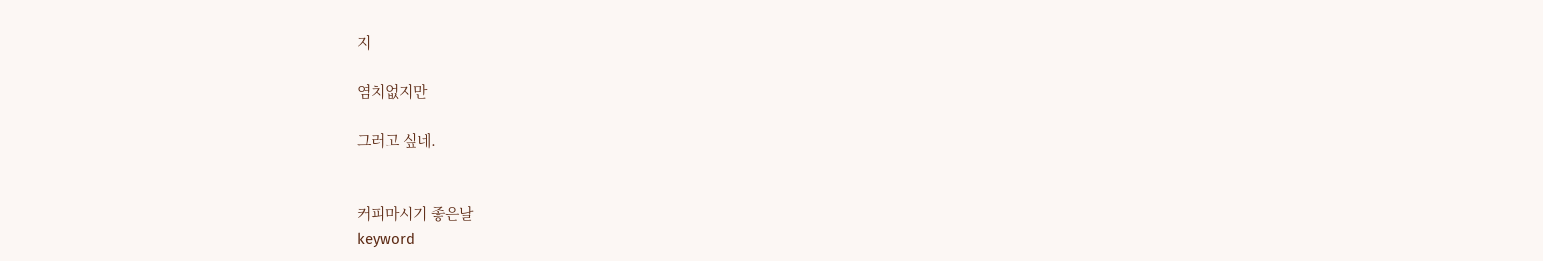지

염치없지만

그러고 싶네.


커피마시기 좋은날
keyword